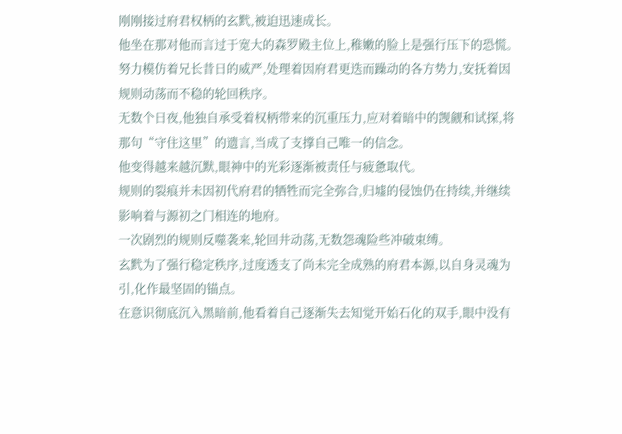刚刚接过府君权柄的玄黓,被迫迅速成长。
他坐在那对他而言过于宽大的森罗殿主位上,稚嫩的脸上是强行压下的恐慌。
努力模仿着兄长昔日的威严,处理着因府君更迭而躁动的各方势力,安抚着因规则动荡而不稳的轮回秩序。
无数个日夜,他独自承受着权柄带来的沉重压力,应对着暗中的觊觎和试探,将那句“守住这里”的遗言,当成了支撑自己唯一的信念。
他变得越来越沉默,眼神中的光彩逐渐被责任与疲惫取代。
规则的裂痕并未因初代府君的牺牲而完全弥合,归墟的侵蚀仍在持续,并继续影响着与源初之门相连的地府。
一次剧烈的规则反噬袭来,轮回井动荡,无数怨魂险些冲破束缚。
玄黓为了强行稳定秩序,过度透支了尚未完全成熟的府君本源,以自身灵魂为引,化作最坚固的锚点。
在意识彻底沉入黑暗前,他看着自己逐渐失去知觉开始石化的双手,眼中没有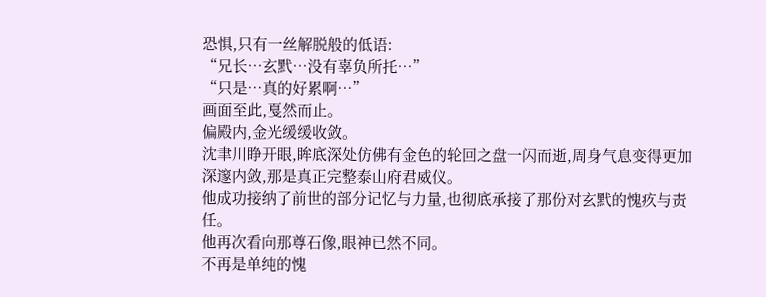恐惧,只有一丝解脱般的低语:
“兄长…玄黓…没有辜负所托…”
“只是…真的好累啊…”
画面至此,戛然而止。
偏殿内,金光缓缓收敛。
沈聿川睁开眼,眸底深处仿佛有金色的轮回之盘一闪而逝,周身气息变得更加深邃内敛,那是真正完整泰山府君威仪。
他成功接纳了前世的部分记忆与力量,也彻底承接了那份对玄黓的愧疚与责任。
他再次看向那尊石像,眼神已然不同。
不再是单纯的愧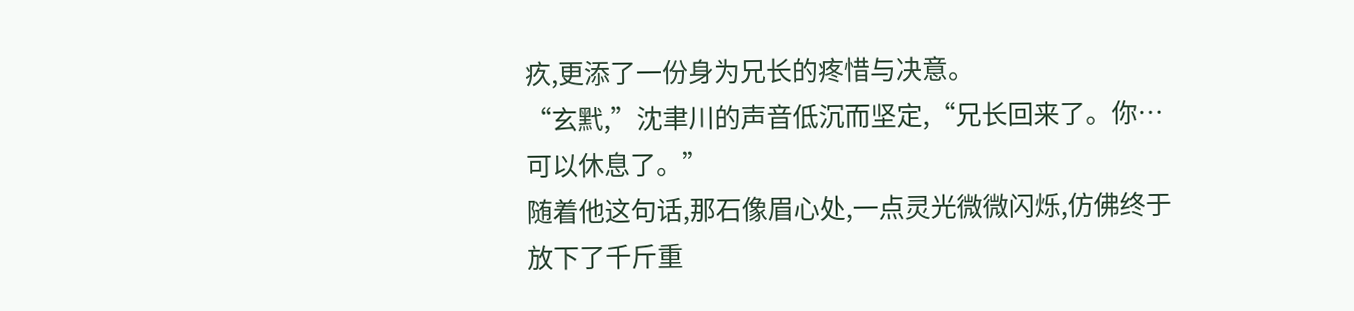疚,更添了一份身为兄长的疼惜与决意。
“玄黓,”沈聿川的声音低沉而坚定,“兄长回来了。你…可以休息了。”
随着他这句话,那石像眉心处,一点灵光微微闪烁,仿佛终于放下了千斤重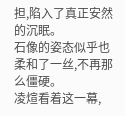担,陷入了真正安然的沉眠。
石像的姿态似乎也柔和了一丝,不再那么僵硬。
凌煊看着这一幕,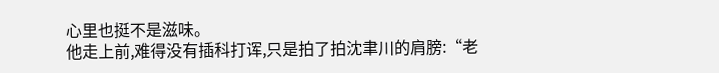心里也挺不是滋味。
他走上前,难得没有插科打诨,只是拍了拍沈聿川的肩膀:“老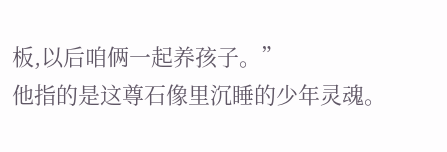板,以后咱俩一起养孩子。”
他指的是这尊石像里沉睡的少年灵魂。